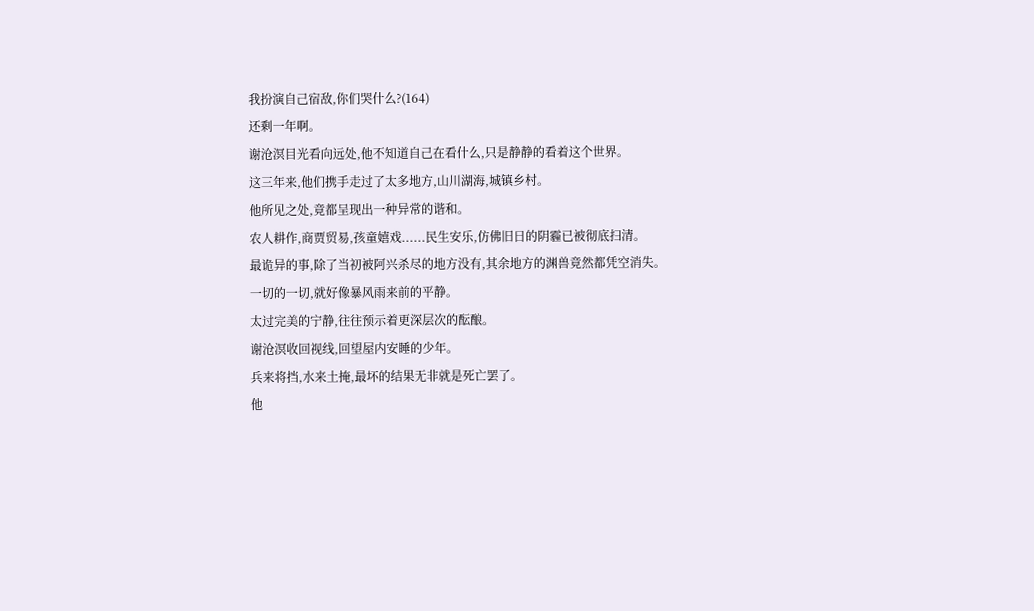我扮演自己宿敌,你们哭什么?(164)
还剩一年啊。
谢沧溟目光看向远处,他不知道自己在看什么,只是静静的看着这个世界。
这三年来,他们携手走过了太多地方,山川湖海,城镇乡村。
他所见之处,竟都呈现出一种异常的谐和。
农人耕作,商贾贸易,孩童嬉戏......民生安乐,仿佛旧日的阴霾已被彻底扫清。
最诡异的事,除了当初被阿兴杀尽的地方没有,其余地方的渊兽竟然都凭空消失。
一切的一切,就好像暴风雨来前的平静。
太过完美的宁静,往往预示着更深层次的酝酿。
谢沧溟收回视线,回望屋内安睡的少年。
兵来将挡,水来土掩,最坏的结果无非就是死亡罢了。
他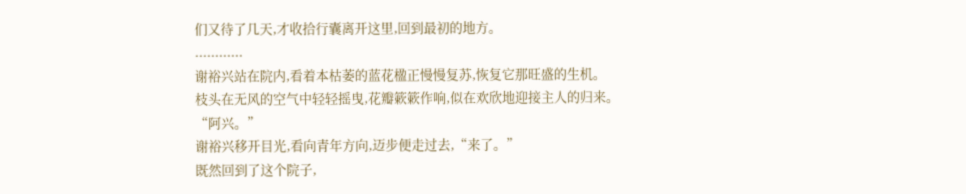们又待了几天,才收拾行囊离开这里,回到最初的地方。
............
谢裕兴站在院内,看着本枯萎的蓝花楹正慢慢复苏,恢复它那旺盛的生机。
枝头在无风的空气中轻轻摇曳,花瓣簌簌作响,似在欢欣地迎接主人的归来。
“阿兴。”
谢裕兴移开目光,看向青年方向,迈步便走过去,“来了。”
既然回到了这个院子,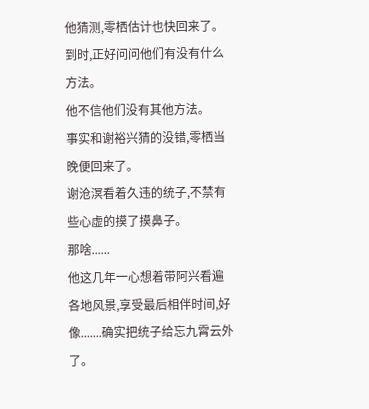他猜测,零栖估计也快回来了。到时,正好问问他们有没有什么方法。
他不信他们没有其他方法。
事实和谢裕兴猜的没错,零栖当晚便回来了。
谢沧溟看着久违的统子,不禁有些心虚的摸了摸鼻子。
那啥......
他这几年一心想着带阿兴看遍各地风景,享受最后相伴时间,好像.......确实把统子给忘九霄云外了。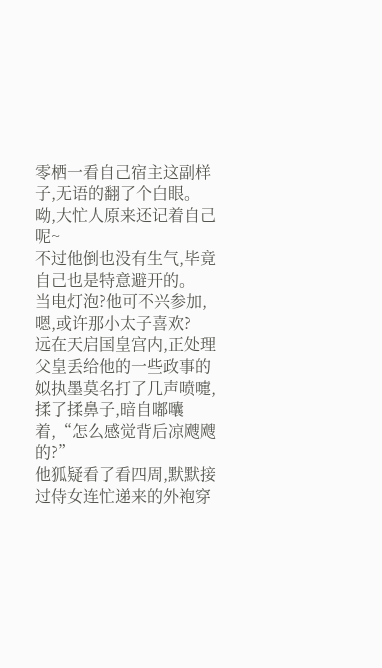零栖一看自己宿主这副样子,无语的翻了个白眼。
呦,大忙人原来还记着自己呢~
不过他倒也没有生气,毕竟自己也是特意避开的。
当电灯泡?他可不兴参加,嗯,或许那小太子喜欢?
远在天启国皇宫内,正处理父皇丢给他的一些政事的姒执墨莫名打了几声喷嚏,揉了揉鼻子,暗自嘟囔着,“怎么感觉背后凉飕飕的?”
他狐疑看了看四周,默默接过侍女连忙递来的外袍穿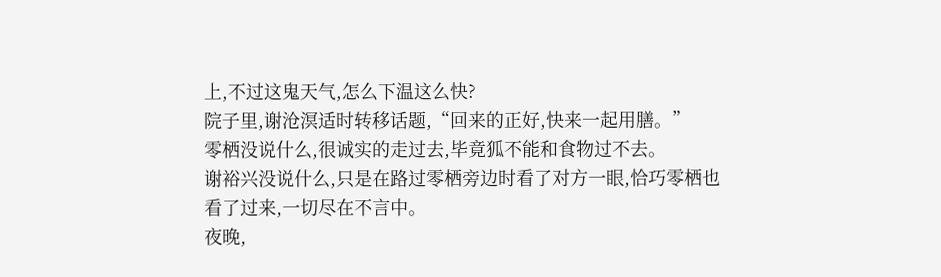上,不过这鬼天气,怎么下温这么快?
院子里,谢沧溟适时转移话题,“回来的正好,快来一起用膳。”
零栖没说什么,很诚实的走过去,毕竟狐不能和食物过不去。
谢裕兴没说什么,只是在路过零栖旁边时看了对方一眼,恰巧零栖也看了过来,一切尽在不言中。
夜晚,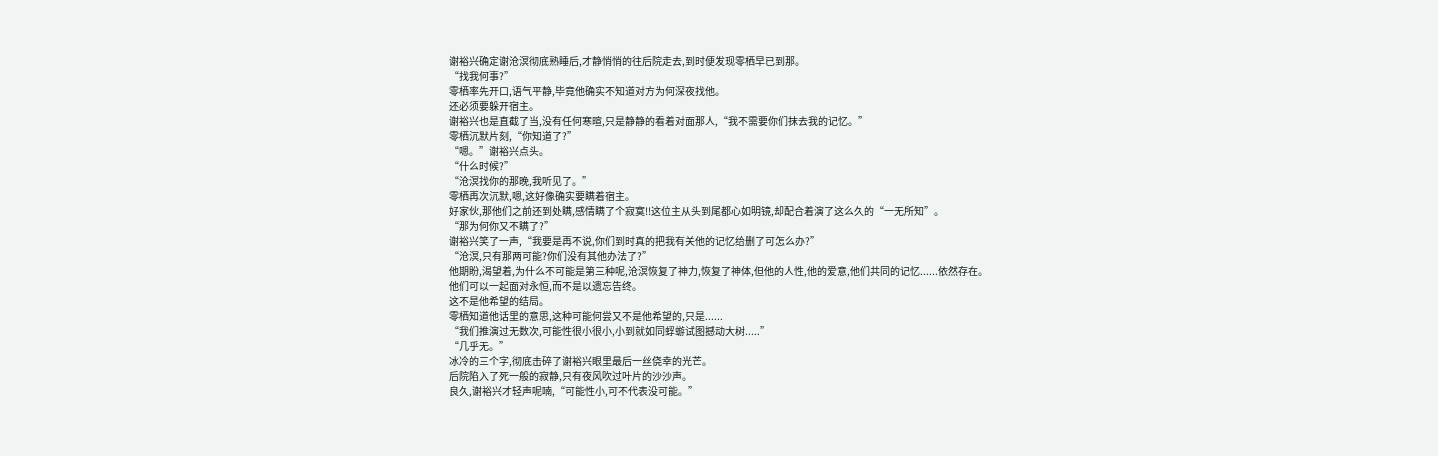谢裕兴确定谢沧溟彻底熟睡后,才静悄悄的往后院走去,到时便发现零栖早已到那。
“找我何事?”
零栖率先开口,语气平静,毕竟他确实不知道对方为何深夜找他。
还必须要躲开宿主。
谢裕兴也是直截了当,没有任何寒暄,只是静静的看着对面那人,“我不需要你们抹去我的记忆。”
零栖沉默片刻,“你知道了?”
“嗯。”谢裕兴点头。
“什么时候?”
“沧溟找你的那晚,我听见了。”
零栖再次沉默,嗯,这好像确实要瞒着宿主。
好家伙,那他们之前还到处瞒,感情瞒了个寂寞!!这位主从头到尾都心如明镜,却配合着演了这么久的“一无所知”。
“那为何你又不瞒了?”
谢裕兴笑了一声,“我要是再不说,你们到时真的把我有关他的记忆给删了可怎么办?”
“沧溟,只有那两可能?你们没有其他办法了?”
他期盼,渴望着,为什么不可能是第三种呢,沧溟恢复了神力,恢复了神体,但他的人性,他的爱意,他们共同的记忆......依然存在。
他们可以一起面对永恒,而不是以遗忘告终。
这不是他希望的结局。
零栖知道他话里的意思,这种可能何尝又不是他希望的,只是......
“我们推演过无数次,可能性很小很小,小到就如同蜉蝣试图撼动大树.....”
“几乎无。”
冰冷的三个字,彻底击碎了谢裕兴眼里最后一丝侥幸的光芒。
后院陷入了死一般的寂静,只有夜风吹过叶片的沙沙声。
良久,谢裕兴才轻声呢喃,“可能性小,可不代表没可能。”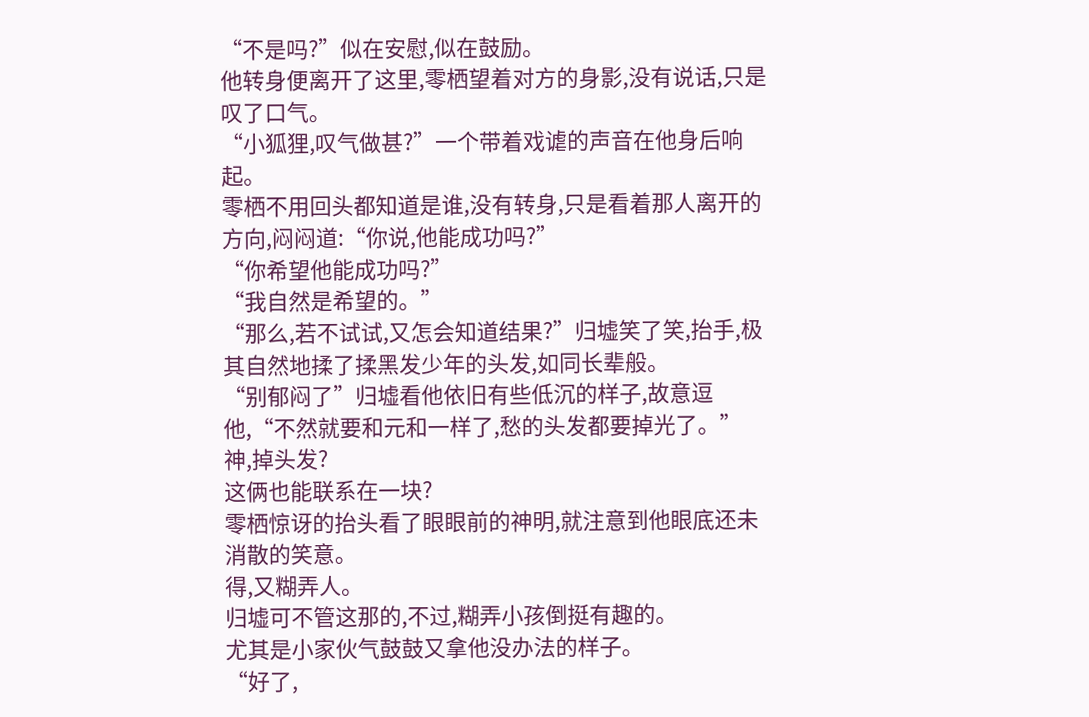“不是吗?”似在安慰,似在鼓励。
他转身便离开了这里,零栖望着对方的身影,没有说话,只是叹了口气。
“小狐狸,叹气做甚?”一个带着戏谑的声音在他身后响起。
零栖不用回头都知道是谁,没有转身,只是看着那人离开的方向,闷闷道:“你说,他能成功吗?”
“你希望他能成功吗?”
“我自然是希望的。”
“那么,若不试试,又怎会知道结果?”归墟笑了笑,抬手,极其自然地揉了揉黑发少年的头发,如同长辈般。
“别郁闷了”归墟看他依旧有些低沉的样子,故意逗他,“不然就要和元和一样了,愁的头发都要掉光了。”
神,掉头发?
这俩也能联系在一块?
零栖惊讶的抬头看了眼眼前的神明,就注意到他眼底还未消散的笑意。
得,又糊弄人。
归墟可不管这那的,不过,糊弄小孩倒挺有趣的。
尤其是小家伙气鼓鼓又拿他没办法的样子。
“好了,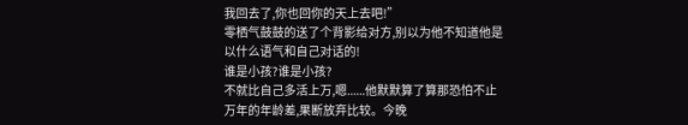我回去了,你也回你的天上去吧!”
零栖气鼓鼓的送了个背影给对方,别以为他不知道他是以什么语气和自己对话的!
谁是小孩?谁是小孩?
不就比自己多活上万,嗯......他默默算了算那恐怕不止万年的年龄差,果断放弃比较。今晚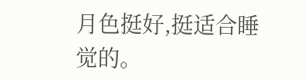月色挺好,挺适合睡觉的。